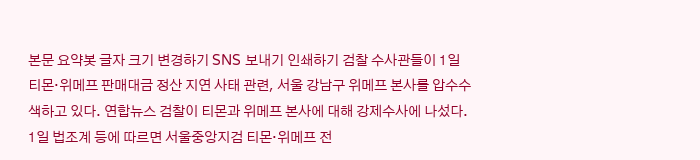본문 요약봇 글자 크기 변경하기 SNS 보내기 인쇄하기 검찰 수사관들이 1일 티몬·위메프 판매대금 정산 지연 사태 관련, 서울 강남구 위메프 본사를 압수수색하고 있다. 연합뉴스 검찰이 티몬과 위메프 본사에 대해 강제수사에 나섰다. 1일 법조계 등에 따르면 서울중앙지검 티몬·위메프 전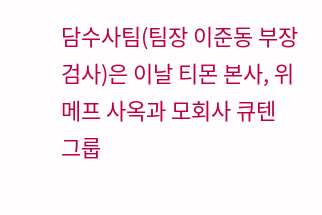담수사팀(팀장 이준동 부장검사)은 이날 티몬 본사, 위메프 사옥과 모회사 큐텐 그룹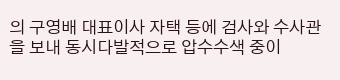의 구영배 대표이사 자택 등에 검사와 수사관을 보내 동시다발적으로 압수수색 중이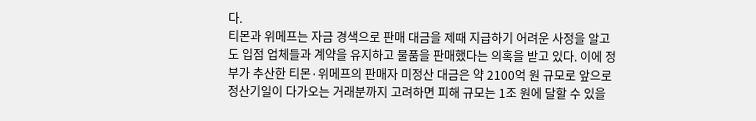다.
티몬과 위메프는 자금 경색으로 판매 대금을 제때 지급하기 어려운 사정을 알고도 입점 업체들과 계약을 유지하고 물품을 판매했다는 의혹을 받고 있다. 이에 정부가 추산한 티몬·위메프의 판매자 미정산 대금은 약 2100억 원 규모로 앞으로 정산기일이 다가오는 거래분까지 고려하면 피해 규모는 1조 원에 달할 수 있을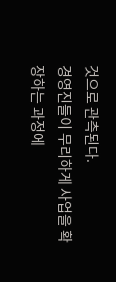것으로 관측된다.
경영진들이 무리하게 사업을 확장하는 과정에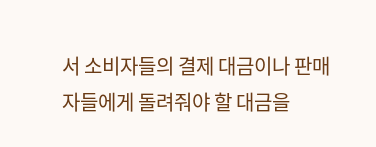서 소비자들의 결제 대금이나 판매자들에게 돌려줘야 할 대금을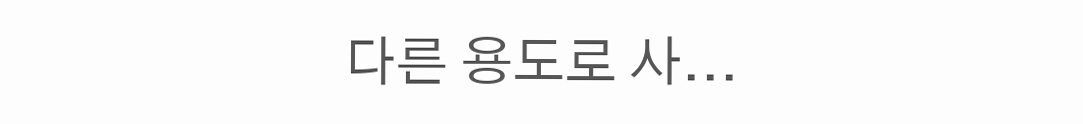다른 용도로 사...